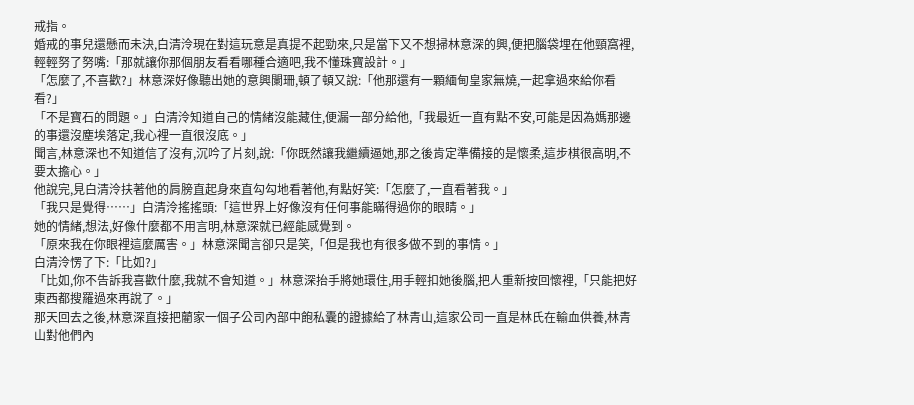戒指。
婚戒的事兒還懸而未決,白清泠現在對這玩意是真提不起勁來,只是當下又不想掃林意深的興,便把腦袋埋在他頸窩裡,輕輕努了努嘴:「那就讓你那個朋友看看哪種合適吧,我不懂珠寶設計。」
「怎麼了,不喜歡?」林意深好像聽出她的意興闌珊,頓了頓又說:「他那還有一顆緬甸皇家無燒,一起拿過來給你看看?」
「不是寶石的問題。」白清泠知道自己的情緒沒能藏住,便漏一部分給他,「我最近一直有點不安,可能是因為媽那邊的事還沒塵埃落定,我心裡一直很沒底。」
聞言,林意深也不知道信了沒有,沉吟了片刻,說:「你既然讓我繼續逼她,那之後肯定準備接的是懷柔,這步棋很高明,不要太擔心。」
他說完,見白清泠扶著他的肩膀直起身來直勾勾地看著他,有點好笑:「怎麼了,一直看著我。」
「我只是覺得……」白清泠搖搖頭:「這世界上好像沒有任何事能瞞得過你的眼睛。」
她的情緒,想法,好像什麼都不用言明,林意深就已經能感覺到。
「原來我在你眼裡這麼厲害。」林意深聞言卻只是笑,「但是我也有很多做不到的事情。」
白清泠愣了下:「比如?」
「比如,你不告訴我喜歡什麼,我就不會知道。」林意深抬手將她環住,用手輕扣她後腦,把人重新按回懷裡,「只能把好東西都搜羅過來再說了。」
那天回去之後,林意深直接把藺家一個子公司內部中飽私囊的證據給了林青山,這家公司一直是林氏在輸血供養,林青山對他們內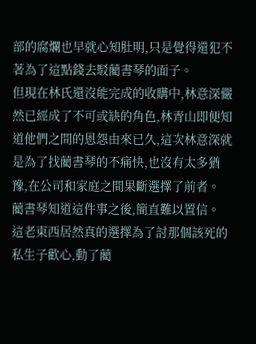部的腐爛也早就心知肚明,只是覺得還犯不著為了這點錢去駁藺書琴的面子。
但現在林氏還沒能完成的收購中,林意深儼然已經成了不可或缺的角色,林青山即便知道他們之間的恩怨由來已久,這次林意深就是為了找藺書琴的不痛快,也沒有太多猶豫,在公司和家庭之間果斷選擇了前者。
藺書琴知道這件事之後,簡直難以置信。
這老東西居然真的選擇為了討那個該死的私生子歡心,動了藺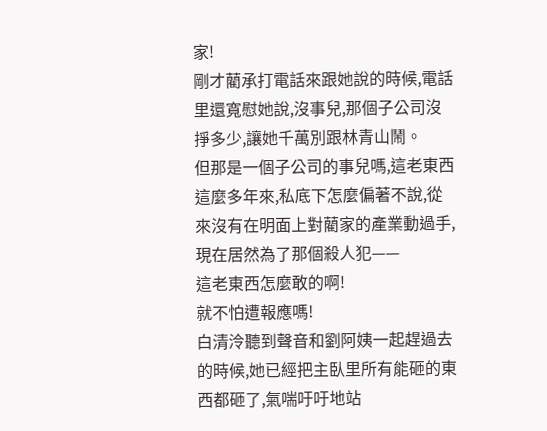家!
剛才藺承打電話來跟她說的時候,電話里還寬慰她說,沒事兒,那個子公司沒掙多少,讓她千萬別跟林青山鬧。
但那是一個子公司的事兒嗎,這老東西這麼多年來,私底下怎麼偏著不說,從來沒有在明面上對藺家的產業動過手,現在居然為了那個殺人犯——
這老東西怎麼敢的啊!
就不怕遭報應嗎!
白清泠聽到聲音和劉阿姨一起趕過去的時候,她已經把主臥里所有能砸的東西都砸了,氣喘吁吁地站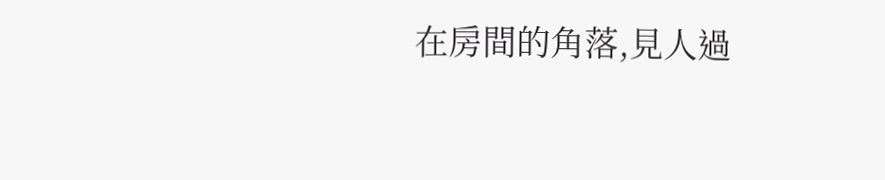在房間的角落,見人過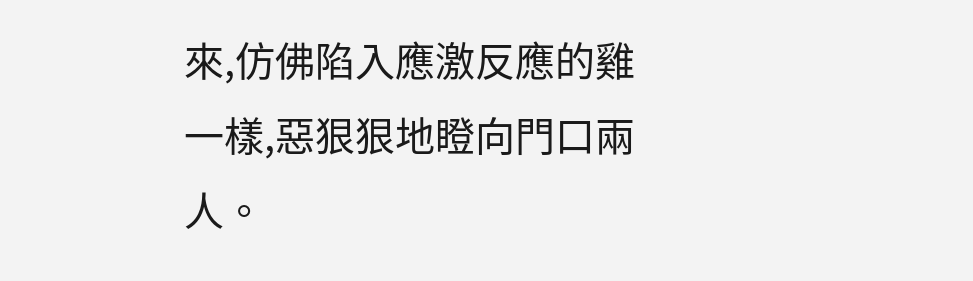來,仿佛陷入應激反應的雞一樣,惡狠狠地瞪向門口兩人。